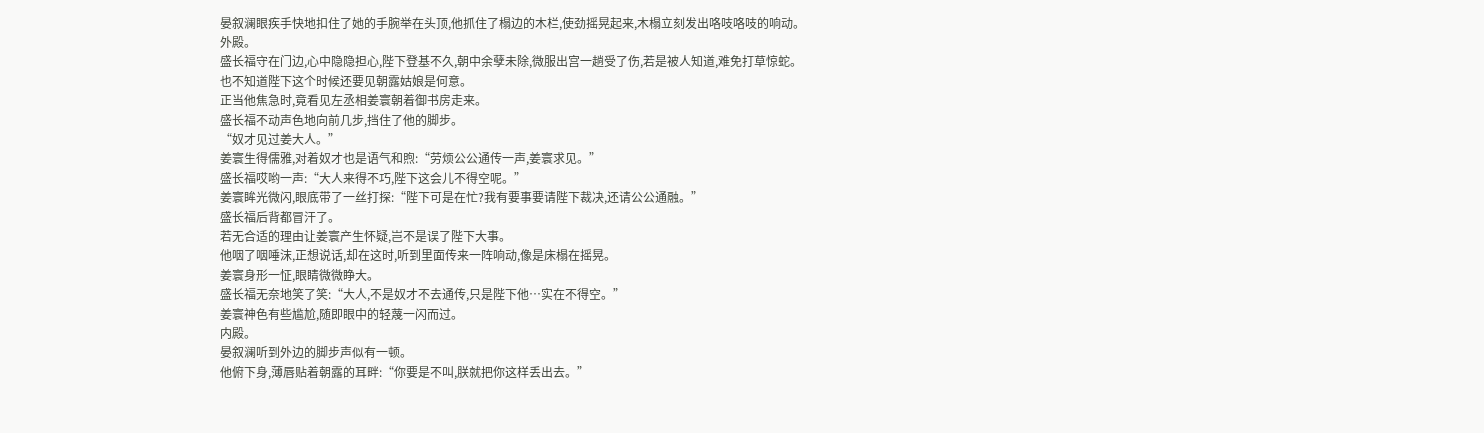晏叙澜眼疾手快地扣住了她的手腕举在头顶,他抓住了榻边的木栏,使劲摇晃起来,木榻立刻发出咯吱咯吱的响动。
外殿。
盛长福守在门边,心中隐隐担心,陛下登基不久,朝中余孽未除,微服出宫一趟受了伤,若是被人知道,难免打草惊蛇。
也不知道陛下这个时候还要见朝露姑娘是何意。
正当他焦急时,竟看见左丞相姜寰朝着御书房走来。
盛长福不动声色地向前几步,挡住了他的脚步。
“奴才见过姜大人。”
姜寰生得儒雅,对着奴才也是语气和煦:“劳烦公公通传一声,姜寰求见。”
盛长福哎哟一声:“大人来得不巧,陛下这会儿不得空呢。”
姜寰眸光微闪,眼底带了一丝打探:“陛下可是在忙?我有要事要请陛下裁决,还请公公通融。”
盛长福后背都冒汗了。
若无合适的理由让姜寰产生怀疑,岂不是误了陛下大事。
他咽了咽唾沫,正想说话,却在这时,听到里面传来一阵响动,像是床榻在摇晃。
姜寰身形一怔,眼睛微微睁大。
盛长福无奈地笑了笑:“大人,不是奴才不去通传,只是陛下他…实在不得空。”
姜寰神色有些尴尬,随即眼中的轻蔑一闪而过。
内殿。
晏叙澜听到外边的脚步声似有一顿。
他俯下身,薄唇贴着朝露的耳畔:“你要是不叫,朕就把你这样丢出去。”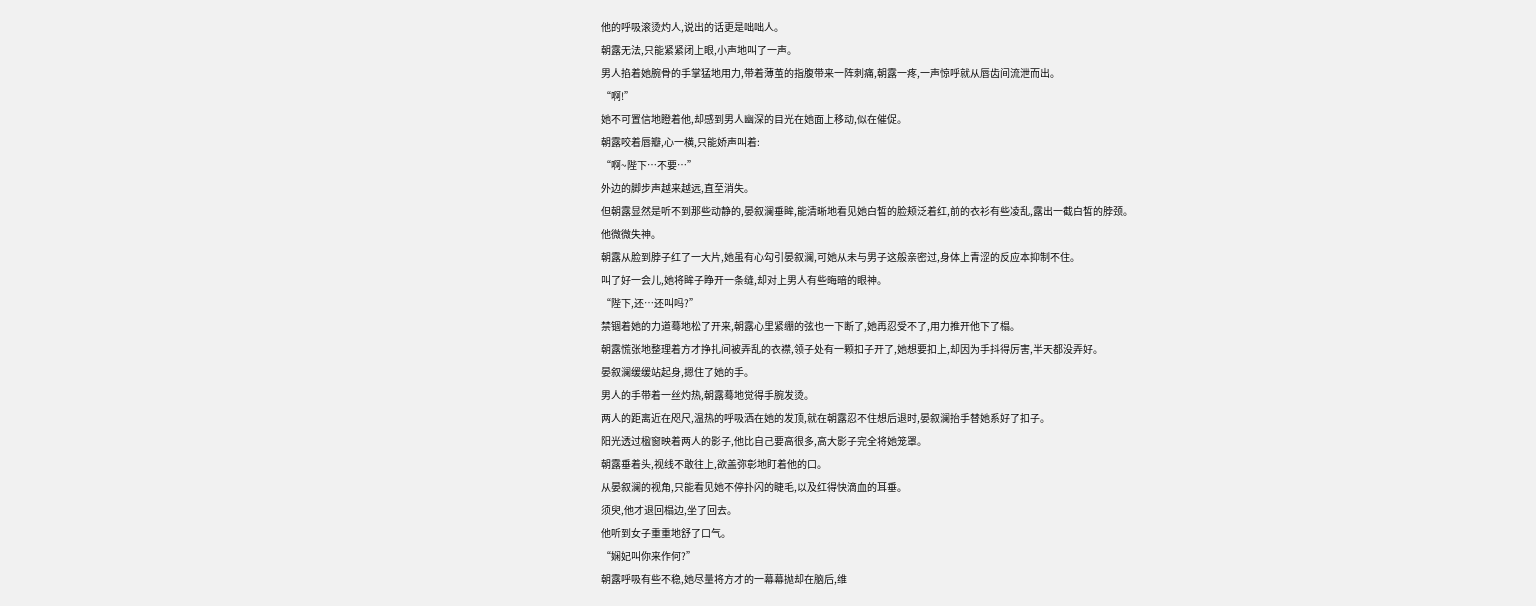他的呼吸滚烫灼人,说出的话更是咄咄人。
朝露无法,只能紧紧闭上眼,小声地叫了一声。
男人掐着她腕骨的手掌猛地用力,带着薄茧的指腹带来一阵刺痛,朝露一疼,一声惊呼就从唇齿间流泄而出。
“啊!”
她不可置信地瞪着他,却感到男人幽深的目光在她面上移动,似在催促。
朝露咬着唇瓣,心一横,只能娇声叫着:
“啊~陛下…不要…”
外边的脚步声越来越远,直至消失。
但朝露显然是听不到那些动静的,晏叙澜垂眸,能清晰地看见她白皙的脸颊泛着红,前的衣衫有些凌乱,露出一截白皙的脖颈。
他微微失神。
朝露从脸到脖子红了一大片,她虽有心勾引晏叙澜,可她从未与男子这般亲密过,身体上青涩的反应本抑制不住。
叫了好一会儿,她将眸子睁开一条缝,却对上男人有些晦暗的眼神。
“陛下,还…还叫吗?”
禁锢着她的力道蓦地松了开来,朝露心里紧绷的弦也一下断了,她再忍受不了,用力推开他下了榻。
朝露慌张地整理着方才挣扎间被弄乱的衣襟,领子处有一颗扣子开了,她想要扣上,却因为手抖得厉害,半天都没弄好。
晏叙澜缓缓站起身,摁住了她的手。
男人的手带着一丝灼热,朝露蓦地觉得手腕发烫。
两人的距离近在咫尺,温热的呼吸洒在她的发顶,就在朝露忍不住想后退时,晏叙澜抬手替她系好了扣子。
阳光透过楹窗映着两人的影子,他比自己要高很多,高大影子完全将她笼罩。
朝露垂着头,视线不敢往上,欲盖弥彰地盯着他的口。
从晏叙澜的视角,只能看见她不停扑闪的睫毛,以及红得快滴血的耳垂。
须臾,他才退回榻边,坐了回去。
他听到女子重重地舒了口气。
“娴妃叫你来作何?”
朝露呼吸有些不稳,她尽量将方才的一幕幕抛却在脑后,维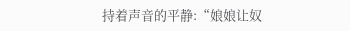持着声音的平静:“娘娘让奴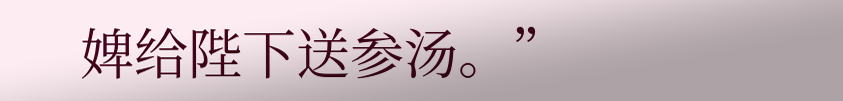婢给陛下送参汤。”